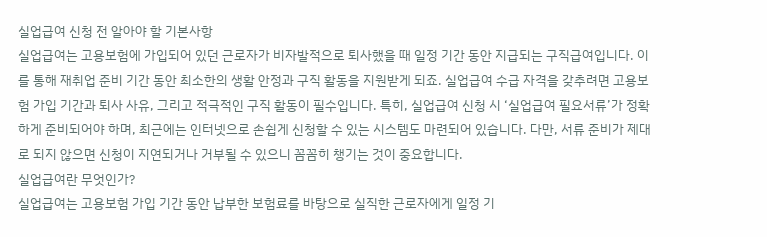실업급여 신청 전 알아야 할 기본사항
실업급여는 고용보험에 가입되어 있던 근로자가 비자발적으로 퇴사했을 때 일정 기간 동안 지급되는 구직급여입니다. 이를 통해 재취업 준비 기간 동안 최소한의 생활 안정과 구직 활동을 지원받게 되죠. 실업급여 수급 자격을 갖추려면 고용보험 가입 기간과 퇴사 사유, 그리고 적극적인 구직 활동이 필수입니다. 특히, 실업급여 신청 시 ‘실업급여 필요서류’가 정확하게 준비되어야 하며, 최근에는 인터넷으로 손쉽게 신청할 수 있는 시스템도 마련되어 있습니다. 다만, 서류 준비가 제대로 되지 않으면 신청이 지연되거나 거부될 수 있으니 꼼꼼히 챙기는 것이 중요합니다.
실업급여란 무엇인가?
실업급여는 고용보험 가입 기간 동안 납부한 보험료를 바탕으로 실직한 근로자에게 일정 기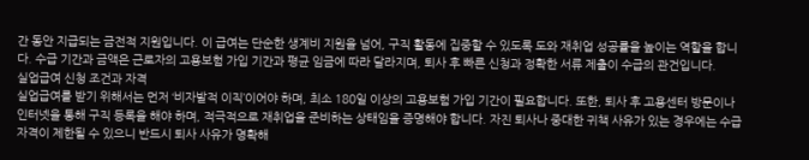간 동안 지급되는 금전적 지원입니다. 이 급여는 단순한 생계비 지원을 넘어, 구직 활동에 집중할 수 있도록 도와 재취업 성공률을 높이는 역할을 합니다. 수급 기간과 금액은 근로자의 고용보험 가입 기간과 평균 임금에 따라 달라지며, 퇴사 후 빠른 신청과 정확한 서류 제출이 수급의 관건입니다.
실업급여 신청 조건과 자격
실업급여를 받기 위해서는 먼저 ‘비자발적 이직’이어야 하며, 최소 180일 이상의 고용보험 가입 기간이 필요합니다. 또한, 퇴사 후 고용센터 방문이나 인터넷을 통해 구직 등록을 해야 하며, 적극적으로 재취업을 준비하는 상태임을 증명해야 합니다. 자진 퇴사나 중대한 귀책 사유가 있는 경우에는 수급 자격이 제한될 수 있으니 반드시 퇴사 사유가 명확해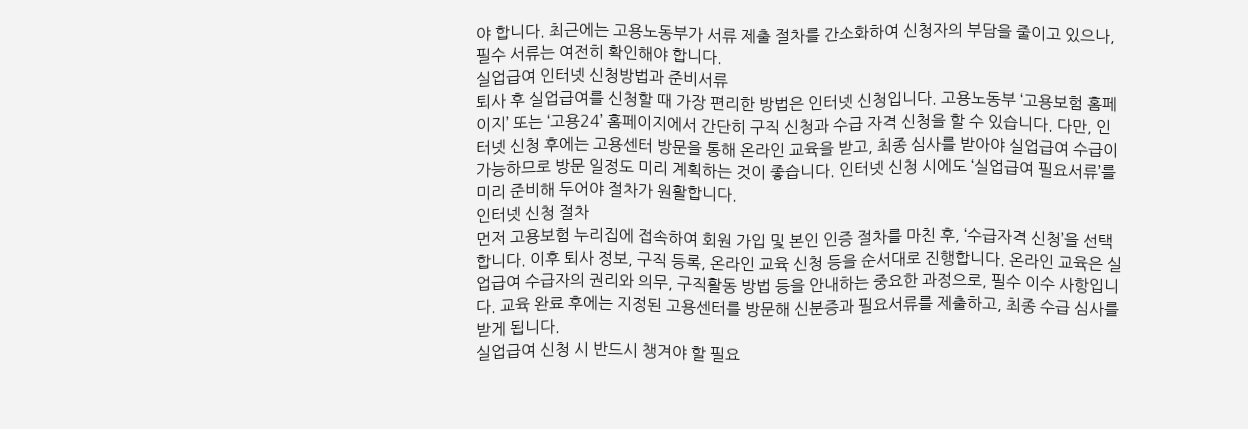야 합니다. 최근에는 고용노동부가 서류 제출 절차를 간소화하여 신청자의 부담을 줄이고 있으나, 필수 서류는 여전히 확인해야 합니다.
실업급여 인터넷 신청방법과 준비서류
퇴사 후 실업급여를 신청할 때 가장 편리한 방법은 인터넷 신청입니다. 고용노동부 ‘고용보험 홈페이지’ 또는 ‘고용24’ 홈페이지에서 간단히 구직 신청과 수급 자격 신청을 할 수 있습니다. 다만, 인터넷 신청 후에는 고용센터 방문을 통해 온라인 교육을 받고, 최종 심사를 받아야 실업급여 수급이 가능하므로 방문 일정도 미리 계획하는 것이 좋습니다. 인터넷 신청 시에도 ‘실업급여 필요서류’를 미리 준비해 두어야 절차가 원활합니다.
인터넷 신청 절차
먼저 고용보험 누리집에 접속하여 회원 가입 및 본인 인증 절차를 마친 후, ‘수급자격 신청’을 선택합니다. 이후 퇴사 정보, 구직 등록, 온라인 교육 신청 등을 순서대로 진행합니다. 온라인 교육은 실업급여 수급자의 권리와 의무, 구직활동 방법 등을 안내하는 중요한 과정으로, 필수 이수 사항입니다. 교육 완료 후에는 지정된 고용센터를 방문해 신분증과 필요서류를 제출하고, 최종 수급 심사를 받게 됩니다.
실업급여 신청 시 반드시 챙겨야 할 필요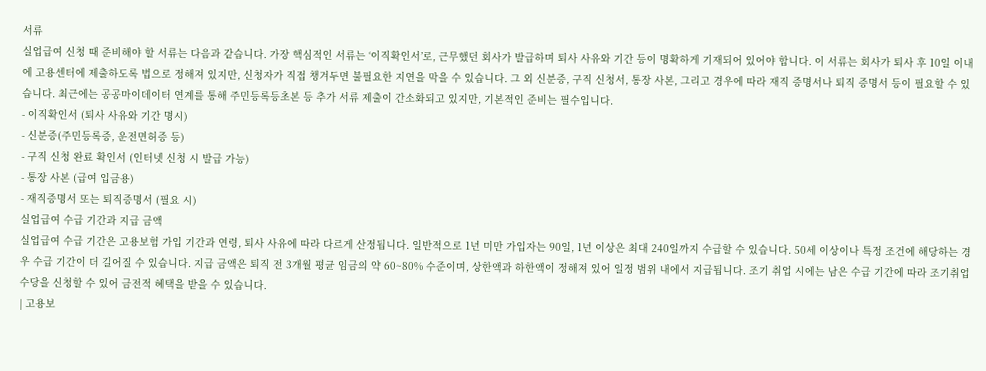서류
실업급여 신청 때 준비해야 할 서류는 다음과 같습니다. 가장 핵심적인 서류는 ‘이직확인서’로, 근무했던 회사가 발급하며 퇴사 사유와 기간 등이 명확하게 기재되어 있어야 합니다. 이 서류는 회사가 퇴사 후 10일 이내에 고용센터에 제출하도록 법으로 정해져 있지만, 신청자가 직접 챙겨두면 불필요한 지연을 막을 수 있습니다. 그 외 신분증, 구직 신청서, 통장 사본, 그리고 경우에 따라 재직 증명서나 퇴직 증명서 등이 필요할 수 있습니다. 최근에는 공공마이데이터 연계를 통해 주민등록등초본 등 추가 서류 제출이 간소화되고 있지만, 기본적인 준비는 필수입니다.
- 이직확인서 (퇴사 사유와 기간 명시)
- 신분증(주민등록증, 운전면허증 등)
- 구직 신청 완료 확인서 (인터넷 신청 시 발급 가능)
- 통장 사본 (급여 입금용)
- 재직증명서 또는 퇴직증명서 (필요 시)
실업급여 수급 기간과 지급 금액
실업급여 수급 기간은 고용보험 가입 기간과 연령, 퇴사 사유에 따라 다르게 산정됩니다. 일반적으로 1년 미만 가입자는 90일, 1년 이상은 최대 240일까지 수급할 수 있습니다. 50세 이상이나 특정 조건에 해당하는 경우 수급 기간이 더 길어질 수 있습니다. 지급 금액은 퇴직 전 3개월 평균 임금의 약 60~80% 수준이며, 상한액과 하한액이 정해져 있어 일정 범위 내에서 지급됩니다. 조기 취업 시에는 남은 수급 기간에 따라 조기취업수당을 신청할 수 있어 금전적 혜택을 받을 수 있습니다.
| 고용보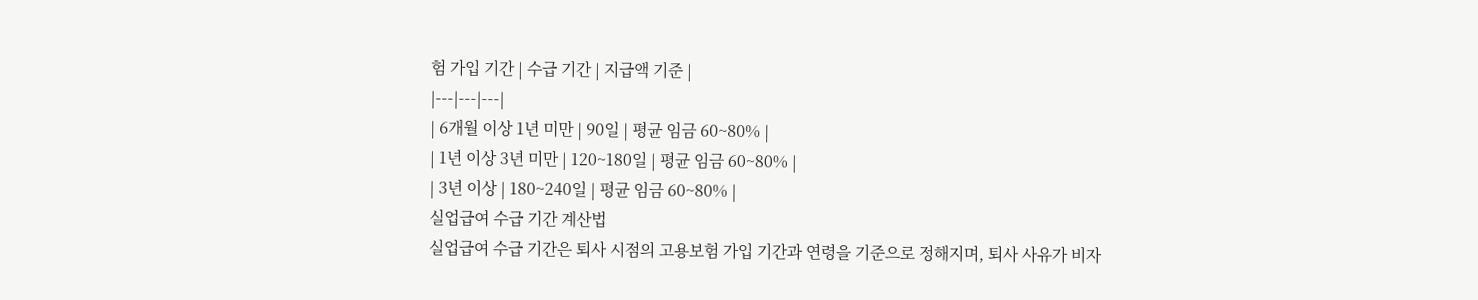험 가입 기간 | 수급 기간 | 지급액 기준 |
|---|---|---|
| 6개월 이상 1년 미만 | 90일 | 평균 임금 60~80% |
| 1년 이상 3년 미만 | 120~180일 | 평균 임금 60~80% |
| 3년 이상 | 180~240일 | 평균 임금 60~80% |
실업급여 수급 기간 계산법
실업급여 수급 기간은 퇴사 시점의 고용보험 가입 기간과 연령을 기준으로 정해지며, 퇴사 사유가 비자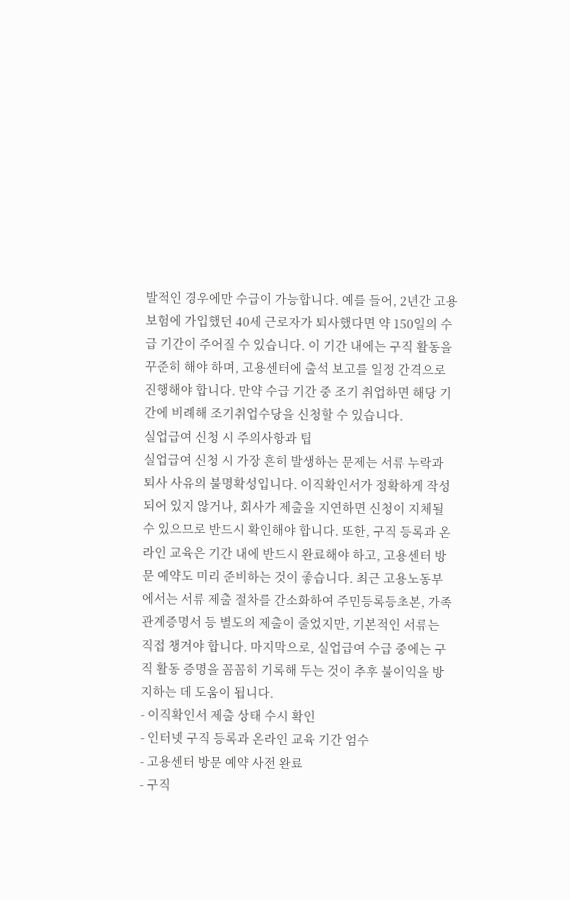발적인 경우에만 수급이 가능합니다. 예를 들어, 2년간 고용보험에 가입했던 40세 근로자가 퇴사했다면 약 150일의 수급 기간이 주어질 수 있습니다. 이 기간 내에는 구직 활동을 꾸준히 해야 하며, 고용센터에 출석 보고를 일정 간격으로 진행해야 합니다. 만약 수급 기간 중 조기 취업하면 해당 기간에 비례해 조기취업수당을 신청할 수 있습니다.
실업급여 신청 시 주의사항과 팁
실업급여 신청 시 가장 흔히 발생하는 문제는 서류 누락과 퇴사 사유의 불명확성입니다. 이직확인서가 정확하게 작성되어 있지 않거나, 회사가 제출을 지연하면 신청이 지체될 수 있으므로 반드시 확인해야 합니다. 또한, 구직 등록과 온라인 교육은 기간 내에 반드시 완료해야 하고, 고용센터 방문 예약도 미리 준비하는 것이 좋습니다. 최근 고용노동부에서는 서류 제출 절차를 간소화하여 주민등록등초본, 가족관계증명서 등 별도의 제출이 줄었지만, 기본적인 서류는 직접 챙겨야 합니다. 마지막으로, 실업급여 수급 중에는 구직 활동 증명을 꼼꼼히 기록해 두는 것이 추후 불이익을 방지하는 데 도움이 됩니다.
- 이직확인서 제출 상태 수시 확인
- 인터넷 구직 등록과 온라인 교육 기간 엄수
- 고용센터 방문 예약 사전 완료
- 구직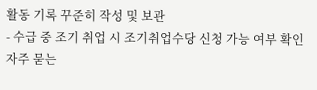활동 기록 꾸준히 작성 및 보관
- 수급 중 조기 취업 시 조기취업수당 신청 가능 여부 확인
자주 묻는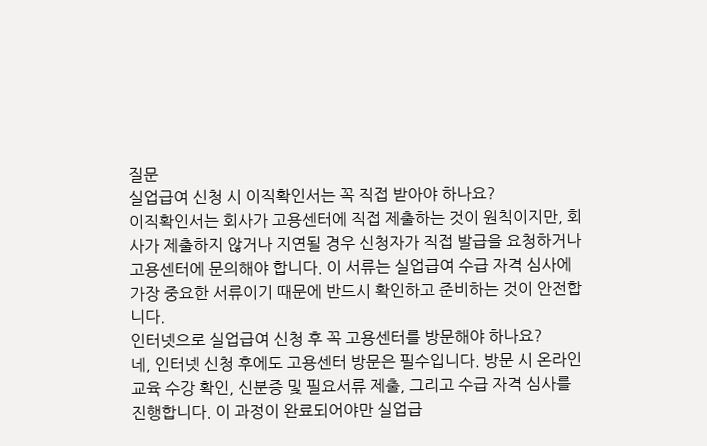질문
실업급여 신청 시 이직확인서는 꼭 직접 받아야 하나요?
이직확인서는 회사가 고용센터에 직접 제출하는 것이 원칙이지만, 회사가 제출하지 않거나 지연될 경우 신청자가 직접 발급을 요청하거나 고용센터에 문의해야 합니다. 이 서류는 실업급여 수급 자격 심사에 가장 중요한 서류이기 때문에 반드시 확인하고 준비하는 것이 안전합니다.
인터넷으로 실업급여 신청 후 꼭 고용센터를 방문해야 하나요?
네, 인터넷 신청 후에도 고용센터 방문은 필수입니다. 방문 시 온라인 교육 수강 확인, 신분증 및 필요서류 제출, 그리고 수급 자격 심사를 진행합니다. 이 과정이 완료되어야만 실업급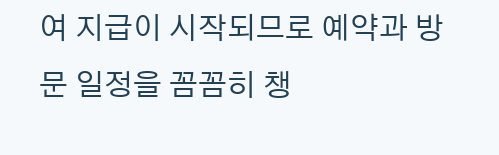여 지급이 시작되므로 예약과 방문 일정을 꼼꼼히 챙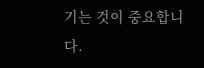기는 것이 중요합니다.